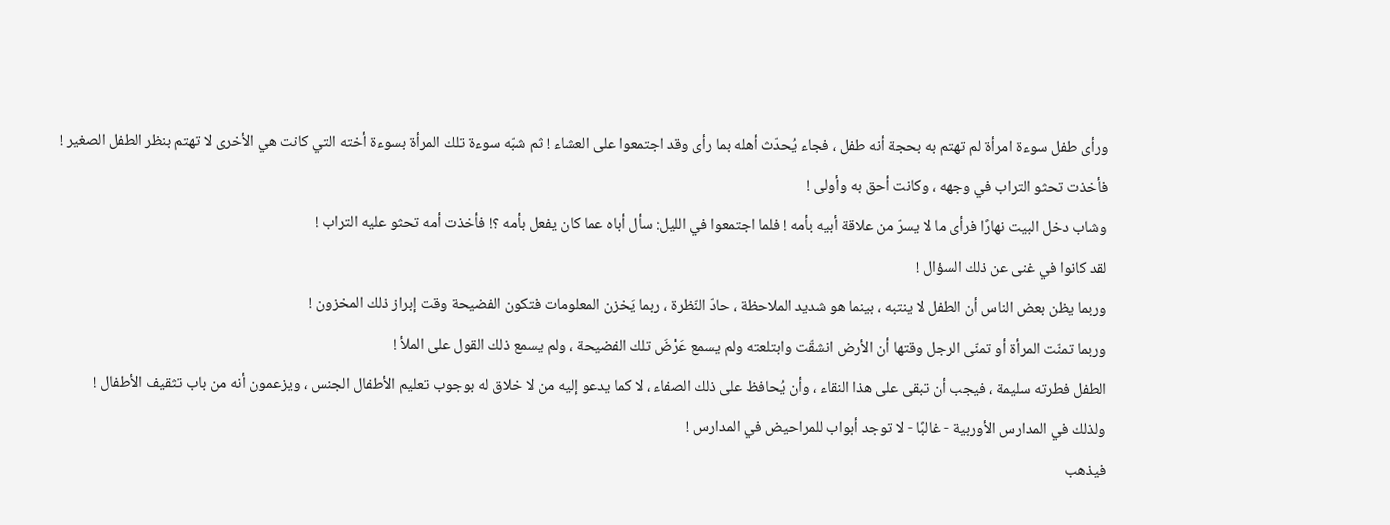ورأى طفل سوءة امرأة لم تهتم به بحجة أنه طفل ، فجاء يُحدّث أهله بما رأى وقد اجتمعوا على العشاء ! ثم شبّه سوءة تلك المرأة بسوءة أخته التي كانت هي الأخرى لا تهتم بنظر الطفل الصغير !
فأخذت تحثو التراب في وجهه ، وكانت أحق به وأولى !
وشاب دخل البيت نهارًا فرأى ما لا يسرّ من علاقة أبيه بأمه ! فلما اجتمعوا في الليل: سأل أباه عما كان يفعل بأمه ؟! فأخذت أمه تحثو عليه التراب !
لقد كانوا في غنى عن ذلك السؤال !
وربما يظن بعض الناس أن الطفل لا ينتبه ، بينما هو شديد الملاحظة ، حادّ النّظرة ، ربما يَخزن المعلومات فتكون الفضيحة وقت إبراز ذلك المخزون !
وربما تمنّت المرأة أو تمنّى الرجل وقتها أن الأرض انشقّت وابتلعته ولم يسمع عَرْضَ تلك الفضيحة ، ولم يسمع ذلك القول على الملأ !
الطفل فطرته سليمة ، فيجب أن تبقى على هذا النقاء ، وأن يُحافظ على ذلك الصفاء ، لا كما يدعو إليه من لا خلاق له بوجوب تعليم الأطفال الجنس ، ويزعمون أنه من باب تثقيف الأطفال !
ولذلك في المدارس الأوربية - غالبًا - لا توجد أبواب للمراحيض في المدارس !
فيذهب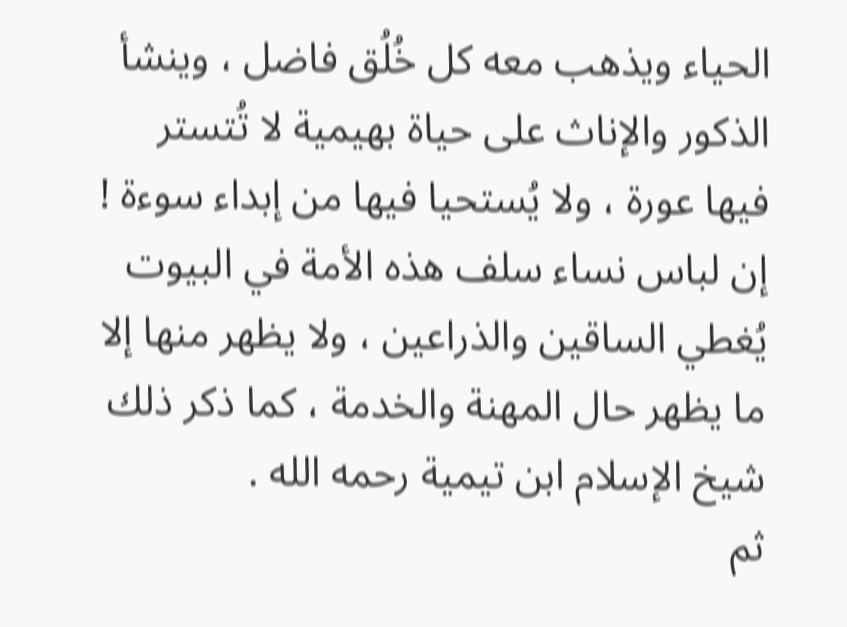الحياء ويذهب معه كل خُلُق فاضل ، وينشأ الذكور والإناث على حياة بهيمية لا تُتستر فيها عورة ، ولا يُستحيا فيها من إبداء سوءة !
إن لباس نساء سلف هذه الأمة في البيوت يُغطي الساقين والذراعين ، ولا يظهر منها إلا ما يظهر حال المهنة والخدمة ، كما ذكر ذلك شيخ الإسلام ابن تيمية رحمه الله .
ثم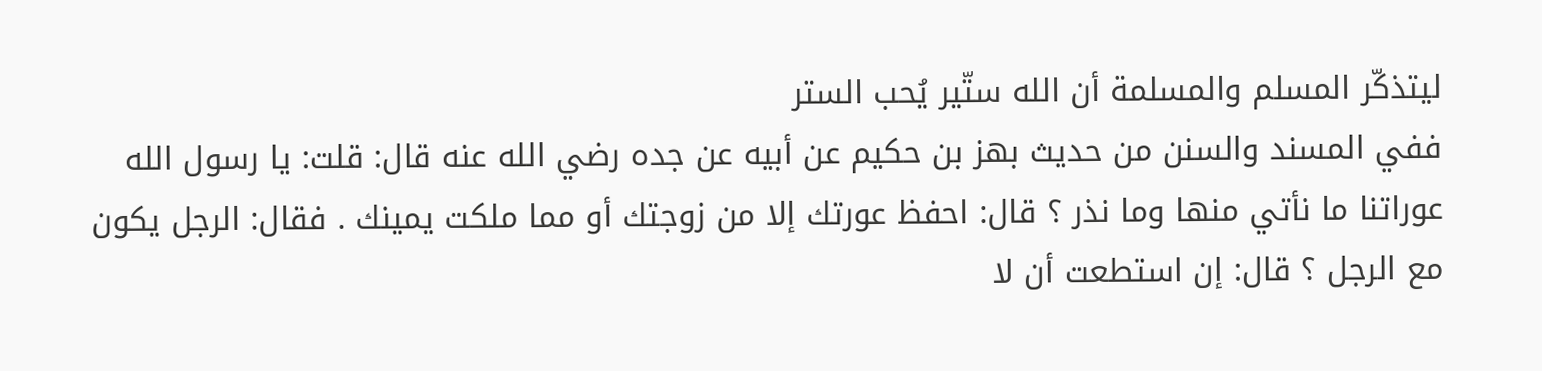ليتذكّر المسلم والمسلمة أن الله ستّير يُحب الستر
ففي المسند والسنن من حديث بهز بن حكيم عن أبيه عن جده رضي الله عنه قال: قلت: يا رسول الله عوراتنا ما نأتي منها وما نذر ؟ قال: احفظ عورتك إلا من زوجتك أو مما ملكت يمينك . فقال: الرجل يكون مع الرجل ؟ قال: إن استطعت أن لا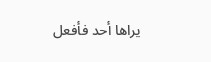يراها أحد فأفعل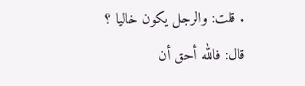. قلت: والرجل يكون خاليا ؟ قال: فالله أحق أن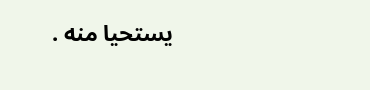يستحيا منه .